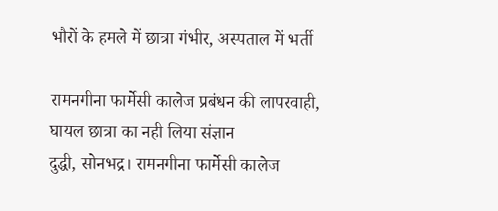भौरों के हमले में छात्रा गंभीर, अस्पताल में भर्ती

रामनगीना फार्मेसी कालेज प्रबंधन की लापरवाही, घायल छात्रा का नही लिया संज्ञान
दुद्धी, सोनभद्र। रामनगीना फार्मेसी कालेज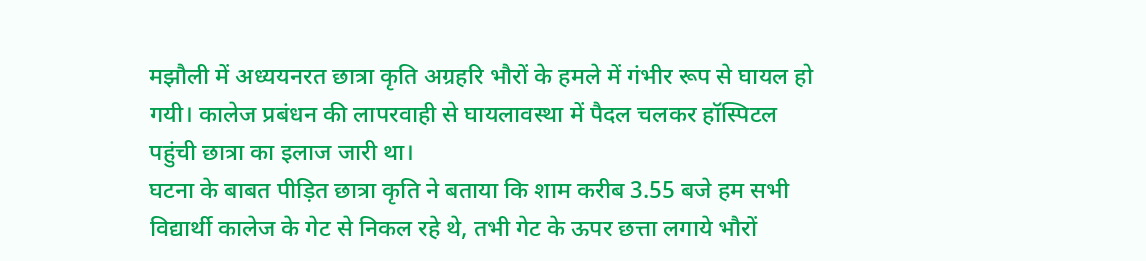मझौली में अध्ययनरत छात्रा कृति अग्रहरि भौरों के हमले में गंभीर रूप से घायल हो गयी। कालेज प्रबंधन की लापरवाही से घायलावस्था में पैदल चलकर हॉस्पिटल पहुंची छात्रा का इलाज जारी था।
घटना के बाबत पीड़ित छात्रा कृति ने बताया कि शाम करीब 3.55 बजे हम सभी विद्यार्थी कालेज के गेट से निकल रहे थे, तभी गेट के ऊपर छत्ता लगाये भौरों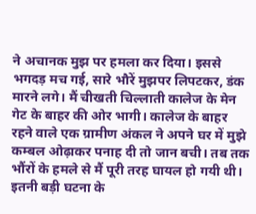ने अचानक मुझ पर हमला कर दिया। इससे भगदड़ मच गई, सारे भौरें मुझपर लिपटकर, डंक मारने लगे। मैं चीखती चिल्लाती कालेज के मेन गेट के बाहर की ओर भागी। कालेज के बाहर रहने वाले एक ग्रामीण अंकल ने अपने घर में मुझे कम्बल ओढ़ाकर पनाह दी तो जान बची। तब तक भौंरों के हमले से मैं पूरी तरह घायल हो गयी थी। इतनी बड़ी घटना के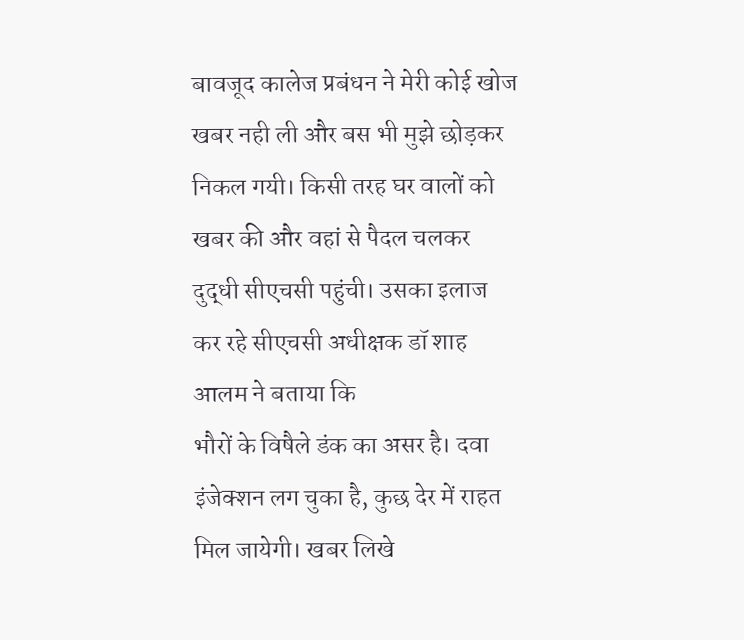बावजूद कालेज प्रबंधन ने मेरी कोई खोज खबर नही ली और बस भी मुझे छोड़कर निकल गयी। किसी तरह घर वालों को खबर की और वहां से पैदल चलकर दुद्धी सीएचसी पहुंची। उसका इलाज कर रहे सीएचसी अधीक्षक डॉ शाह आलम ने बताया कि
भौरों के विषैले डंक का असर है। दवा इंजेक्शन लग चुका है, कुछ देर में राहत मिल जायेगी। खबर लिखे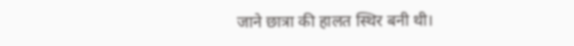जाने छात्रा की हालत स्थिर बनी थी।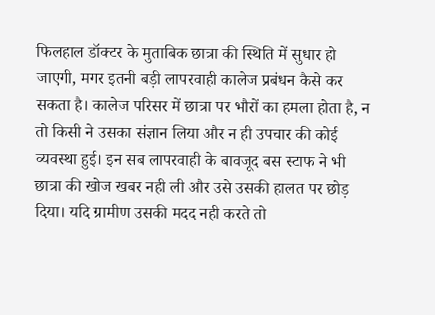फिलहाल डॉक्टर के मुताबिक छात्रा की स्थिति में सुधार हो जाएगी, मगर इतनी बड़ी लापरवाही कालेज प्रबंधन कैसे कर सकता है। कालेज परिसर में छात्रा पर भौरों का हमला होता है, न तो किसी ने उसका संज्ञान लिया और न ही उपचार की कोई व्यवस्था हुई। इन सब लापरवाही के बावजूद बस स्टाफ ने भी छात्रा की खोज खबर नही ली और उसे उसकी हालत पर छोड़ दिया। यदि ग्रामीण उसकी मदद नही करते तो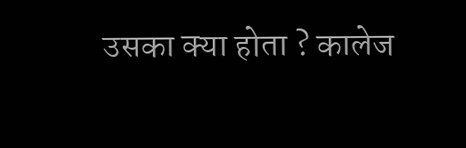उसका क्या होता ? कालेज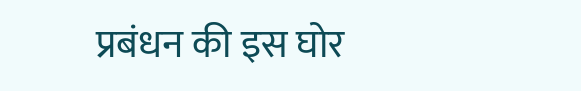प्रबंधन की इस घोर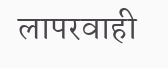लापरवाही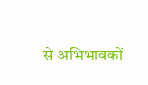से अभिभावकों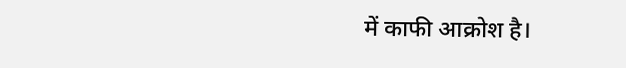में काफी आक्रोश है।